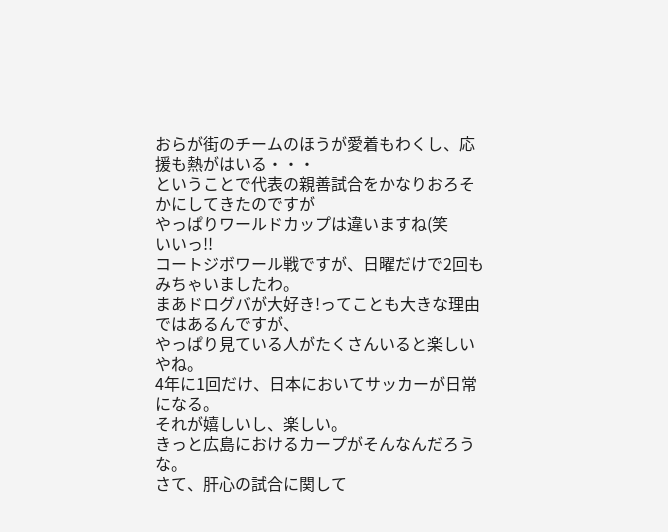おらが街のチームのほうが愛着もわくし、応援も熱がはいる・・・
ということで代表の親善試合をかなりおろそかにしてきたのですが
やっぱりワールドカップは違いますね(笑
いいっ!!
コートジボワール戦ですが、日曜だけで2回もみちゃいましたわ。
まあドログバが大好き!ってことも大きな理由ではあるんですが、
やっぱり見ている人がたくさんいると楽しいやね。
4年に1回だけ、日本においてサッカーが日常になる。
それが嬉しいし、楽しい。
きっと広島におけるカープがそんなんだろうな。
さて、肝心の試合に関して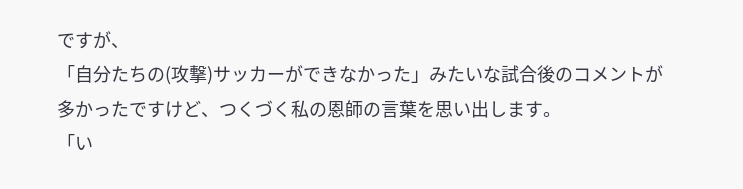ですが、
「自分たちの(攻撃)サッカーができなかった」みたいな試合後のコメントが
多かったですけど、つくづく私の恩師の言葉を思い出します。
「い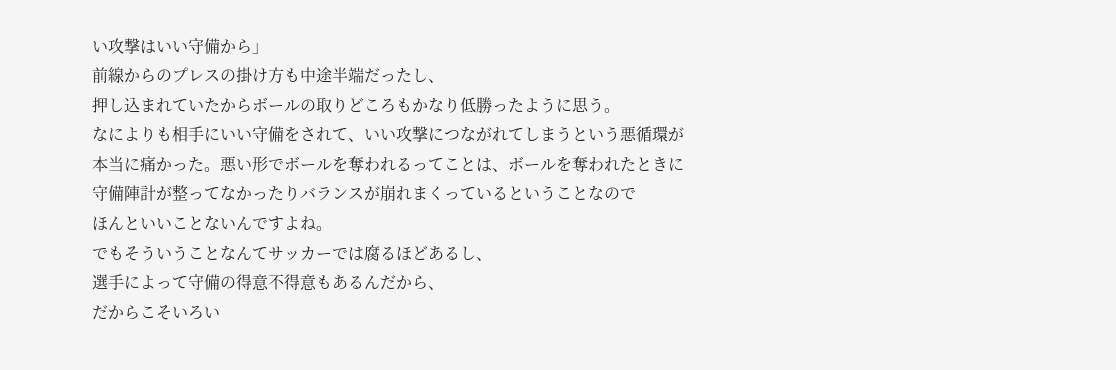い攻撃はいい守備から」
前線からのプレスの掛け方も中途半端だったし、
押し込まれていたからボールの取りどころもかなり低勝ったように思う。
なによりも相手にいい守備をされて、いい攻撃につながれてしまうという悪循環が
本当に痛かった。悪い形でボールを奪われるってことは、ボールを奪われたときに
守備陣計が整ってなかったりバランスが崩れまくっているということなので
ほんといいことないんですよね。
でもそういうことなんてサッカーでは腐るほどあるし、
選手によって守備の得意不得意もあるんだから、
だからこそいろい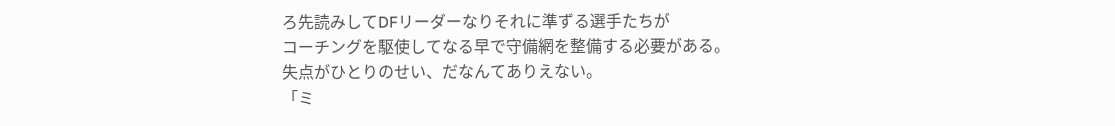ろ先読みしてDFリーダーなりそれに準ずる選手たちが
コーチングを駆使してなる早で守備網を整備する必要がある。
失点がひとりのせい、だなんてありえない。
「ミ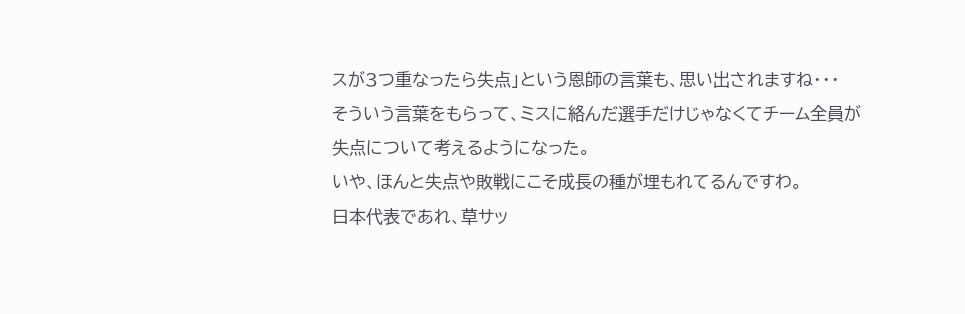スが3つ重なったら失点」という恩師の言葉も、思い出されますね・・・
そういう言葉をもらって、ミスに絡んだ選手だけじゃなくてチーム全員が
失点について考えるようになった。
いや、ほんと失点や敗戦にこそ成長の種が埋もれてるんですわ。
日本代表であれ、草サッ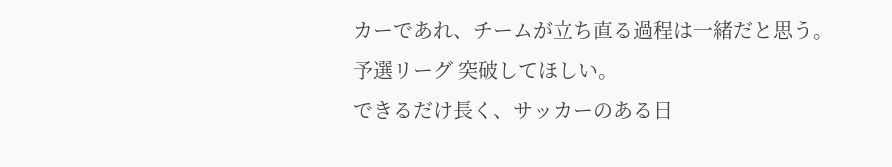カーであれ、チームが立ち直る過程は一緒だと思う。
予選リーグ 突破してほしい。
できるだけ長く、サッカーのある日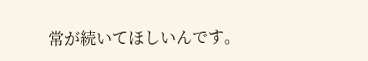常が続いてほしいんです。